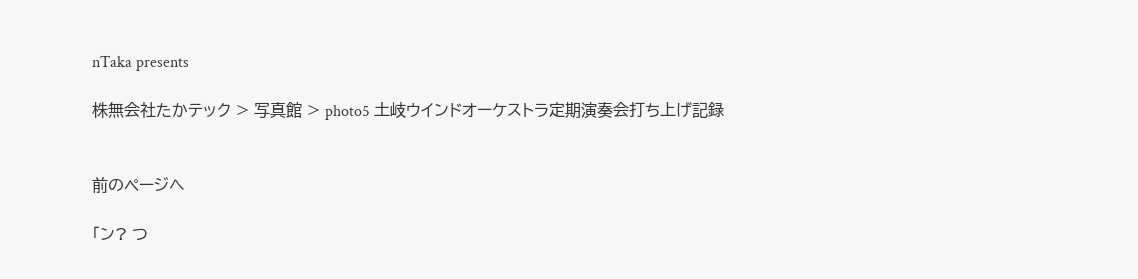nTaka presents

株無会社たかテック > 写真館 > photo5 土岐ウインドオーケストラ定期演奏会打ち上げ記録


前のページへ

「ン? つ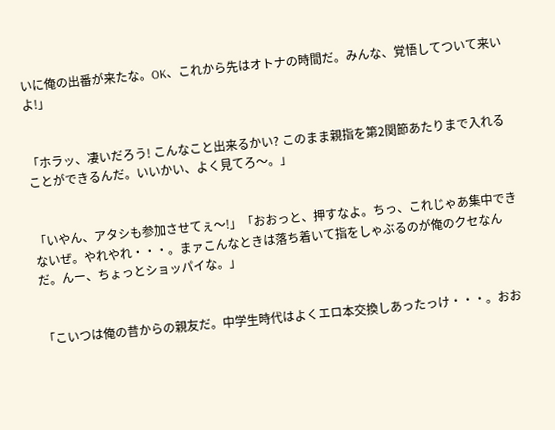いに俺の出番が来たな。OK、これから先はオトナの時間だ。みんな、覚悟してついて来いよ!」


「ホラッ、凄いだろう! こんなこと出来るかい? このまま親指を第2関節あたりまで入れることができるんだ。いいかい、よく見てろ〜。」


「いやん、アタシも参加させてぇ〜!」「おおっと、押すなよ。ちっ、これじゃあ集中できないぜ。やれやれ・・・。まァこんなときは落ち着いて指をしゃぶるのが俺のクセなんだ。んー、ちょっとショッパイな。」


「こいつは俺の昔からの親友だ。中学生時代はよくエロ本交換しあったっけ・・・。おお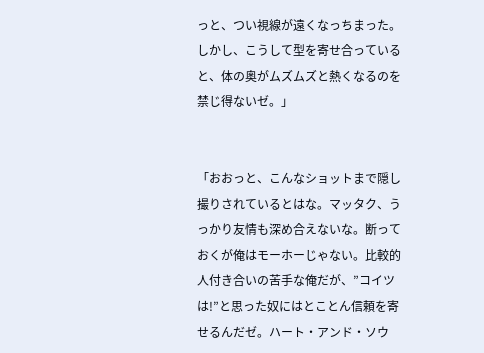っと、つい視線が遠くなっちまった。しかし、こうして型を寄せ合っていると、体の奥がムズムズと熱くなるのを禁じ得ないゼ。」


「おおっと、こんなショットまで隠し撮りされているとはな。マッタク、うっかり友情も深め合えないな。断っておくが俺はモーホーじゃない。比較的人付き合いの苦手な俺だが、”コイツは!”と思った奴にはとことん信頼を寄せるんだゼ。ハート・アンド・ソウ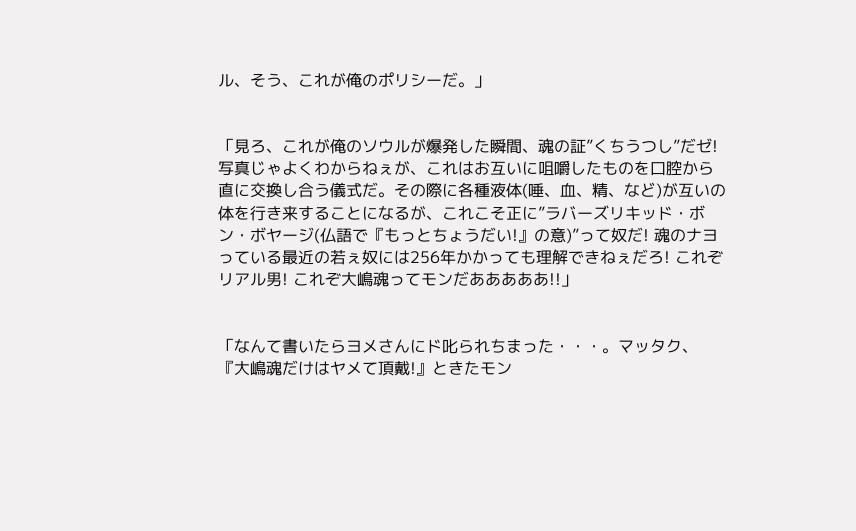ル、そう、これが俺のポリシーだ。」


「見ろ、これが俺のソウルが爆発した瞬間、魂の証”くちうつし”だゼ! 写真じゃよくわからねぇが、これはお互いに咀嚼したものを口腔から直に交換し合う儀式だ。その際に各種液体(唾、血、精、など)が互いの体を行き来することになるが、これこそ正に”ラバーズリキッド・ボン・ボヤージ(仏語で『もっとちょうだい!』の意)”って奴だ! 魂のナヨっている最近の若ぇ奴には256年かかっても理解できねぇだろ! これぞリアル男! これぞ大嶋魂ってモンだあああああ!!」


「なんて書いたらヨメさんにド叱られちまった・・・。マッタク、『大嶋魂だけはヤメて頂戴!』ときたモン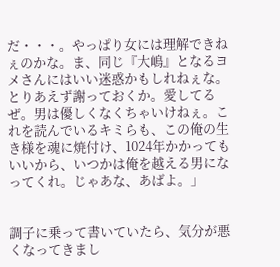だ・・・。やっぱり女には理解できねぇのかな。ま、同じ『大嶋』となるヨメさんにはいい迷惑かもしれねぇな。とりあえず謝っておくか。愛してるぜ。男は優しくなくちゃいけねぇ。これを読んでいるキミらも、この俺の生き様を魂に焼付け、1024年かかってもいいから、いつかは俺を越える男になってくれ。じゃあな、あばよ。」


調子に乗って書いていたら、気分が悪くなってきまし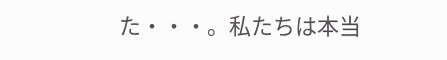た・・・。私たちは本当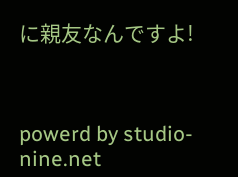に親友なんですよ!



powerd by studio-nine.net